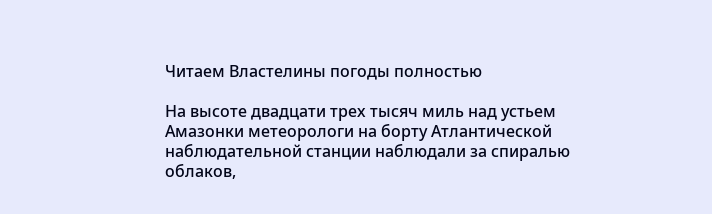Читаем Властелины погоды полностью

На высоте двадцати трех тысяч миль над устьем Амазонки метеорологи на борту Атлантической наблюдательной станции наблюдали за спиралью облаков,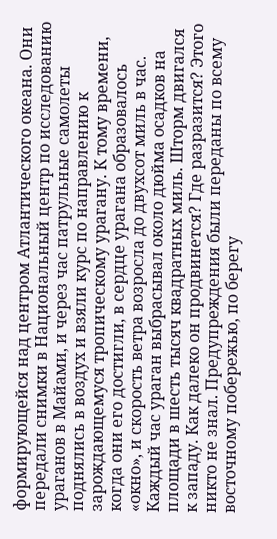формирующейся над центром Атлантического океана. Они передали снимки в Национальный центр по исследованию ураганов в Майами, и через час патрульные самолеты поднялись в воздух и взяли курс по направлению к зарождающемуся тропическому урагану. К тому времени, когда они его достигли, в сердце урагана образовалось «окно», и скорость ветра возросла до двухсот миль в час. Каждый час ураган выбрасывал около дюйма осадков на площади в шесть тысяч квадратных миль. Шторм двигался к западу. Как далеко он продвинется? Где разразится? Этого никто не знал. Предупреждения были переданы по всему восточному побережью, по берегу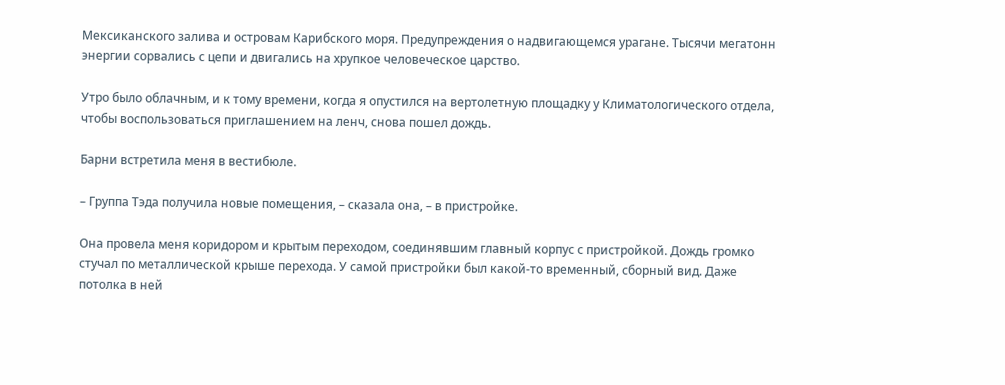Мексиканского залива и островам Карибского моря. Предупреждения о надвигающемся урагане. Тысячи мегатонн энергии сорвались с цепи и двигались на хрупкое человеческое царство.

Утро было облачным, и к тому времени, когда я опустился на вертолетную площадку у Климатологического отдела, чтобы воспользоваться приглашением на ленч, снова пошел дождь.

Барни встретила меня в вестибюле.

– Группа Тэда получила новые помещения, – сказала она, – в пристройке.

Она провела меня коридором и крытым переходом, соединявшим главный корпус с пристройкой. Дождь громко стучал по металлической крыше перехода. У самой пристройки был какой-то временный, сборный вид. Даже потолка в ней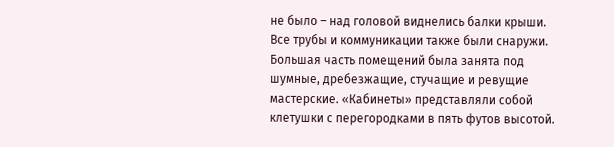не было – над головой виднелись балки крыши. Все трубы и коммуникации также были снаружи. Большая часть помещений была занята под шумные, дребезжащие, стучащие и ревущие мастерские. «Кабинеты» представляли собой клетушки с перегородками в пять футов высотой.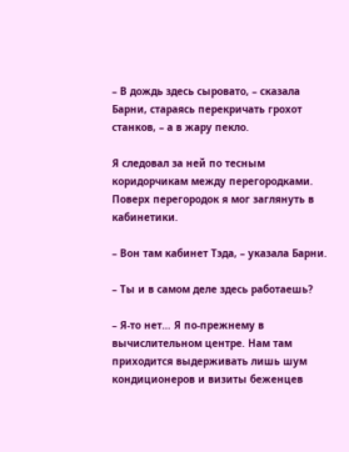– В дождь здесь сыровато, – сказала Барни, стараясь перекричать грохот станков, – а в жару пекло.

Я следовал за ней по тесным коридорчикам между перегородками. Поверх перегородок я мог заглянуть в кабинетики.

– Вон там кабинет Тэда, – указала Барни.

– Ты и в самом деле здесь работаешь?

– Я-то нет… Я по-прежнему в вычислительном центре. Нам там приходится выдерживать лишь шум кондиционеров и визиты беженцев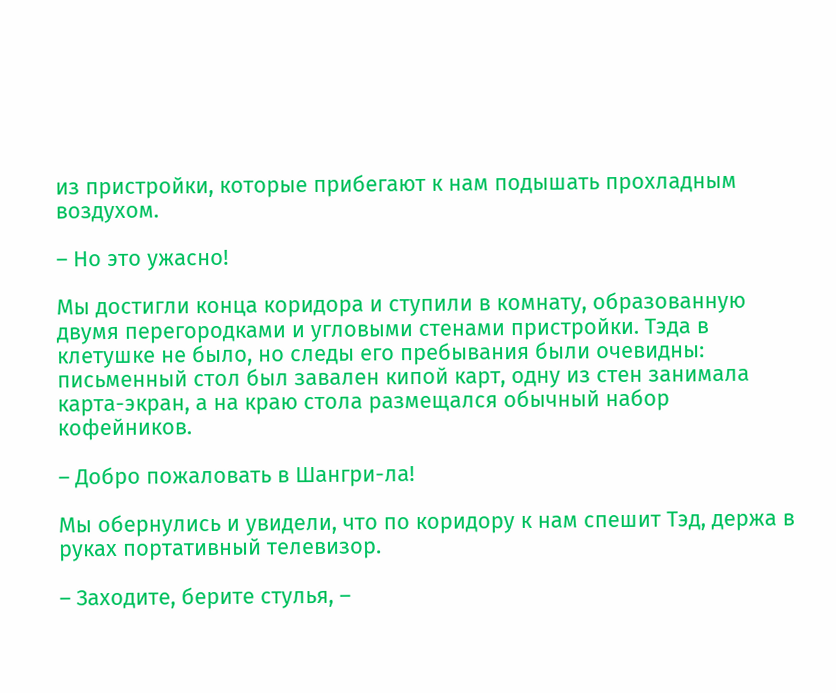из пристройки, которые прибегают к нам подышать прохладным воздухом.

– Но это ужасно!

Мы достигли конца коридора и ступили в комнату, образованную двумя перегородками и угловыми стенами пристройки. Тэда в клетушке не было, но следы его пребывания были очевидны: письменный стол был завален кипой карт, одну из стен занимала карта-экран, а на краю стола размещался обычный набор кофейников.

– Добро пожаловать в Шангри-ла!

Мы обернулись и увидели, что по коридору к нам спешит Тэд, держа в руках портативный телевизор.

– Заходите, берите стулья, –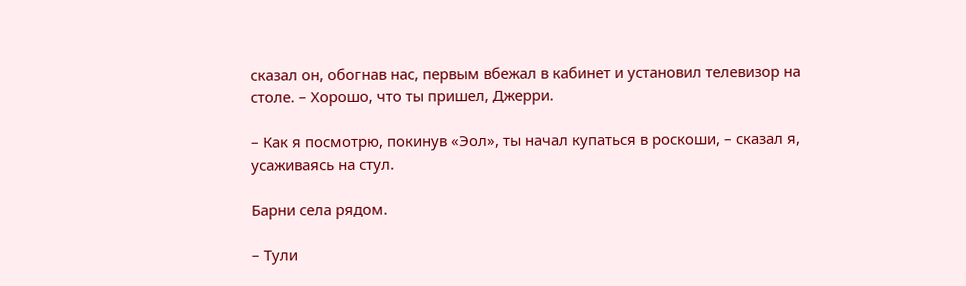сказал он, обогнав нас, первым вбежал в кабинет и установил телевизор на столе. – Хорошо, что ты пришел, Джерри.

– Как я посмотрю, покинув «Эол», ты начал купаться в роскоши, – сказал я, усаживаясь на стул.

Барни села рядом.

– Тули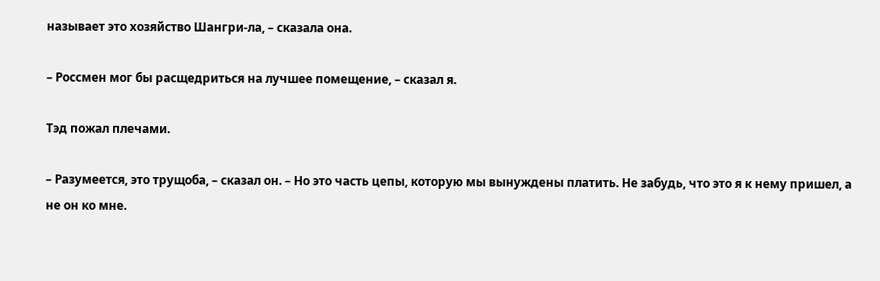называет это хозяйство Шангри-ла, – сказала она.

– Россмен мог бы расщедриться на лучшее помещение, – сказал я.

Тэд пожал плечами.

– Разумеется, это трущоба, – сказал он. – Но это часть цепы, которую мы вынуждены платить. Не забудь, что это я к нему пришел, а не он ко мне.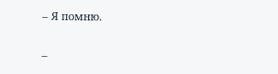– Я помню.

–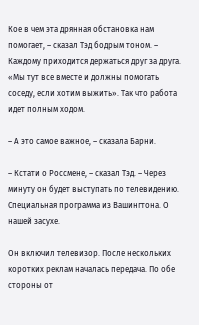Кое в чем эта дрянная обстановка нам помогает, – сказал Тэд бодрым тоном. – Каждому приходится держаться друг за друга. «Мы тут все вместе и должны помогать соседу, если хотим выжить». Так что работа идет полным ходом.

– А это самое важное, – сказала Барни.

– Кстати о Россмене, – сказал Тэд. – Через минуту он будет выступать по телевидению. Специальная программа из Вашингтона. О нашей засухе.

Он включил телевизор. После нескольких коротких реклам началась передача. По обе стороны от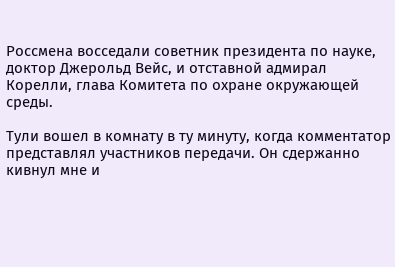Россмена восседали советник президента по науке, доктор Джерольд Вейс, и отставной адмирал Корелли, глава Комитета по охране окружающей среды.

Тули вошел в комнату в ту минуту, когда комментатор представлял участников передачи. Он сдержанно кивнул мне и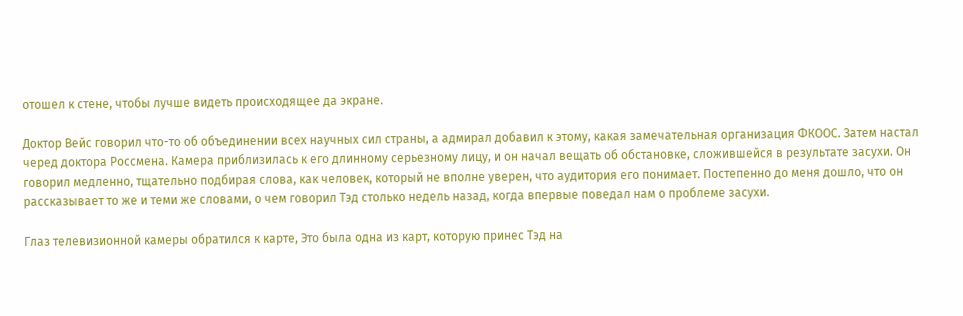отошел к стене, чтобы лучше видеть происходящее да экране.

Доктор Вейс говорил что-то об объединении всех научных сил страны, а адмирал добавил к этому, какая замечательная организация ФКООС. Затем настал черед доктора Россмена. Камера приблизилась к его длинному серьезному лицу, и он начал вещать об обстановке, сложившейся в результате засухи. Он говорил медленно, тщательно подбирая слова, как человек, который не вполне уверен, что аудитория его понимает. Постепенно до меня дошло, что он рассказывает то же и теми же словами, о чем говорил Тэд столько недель назад, когда впервые поведал нам о проблеме засухи.

Глаз телевизионной камеры обратился к карте, Это была одна из карт, которую принес Тэд на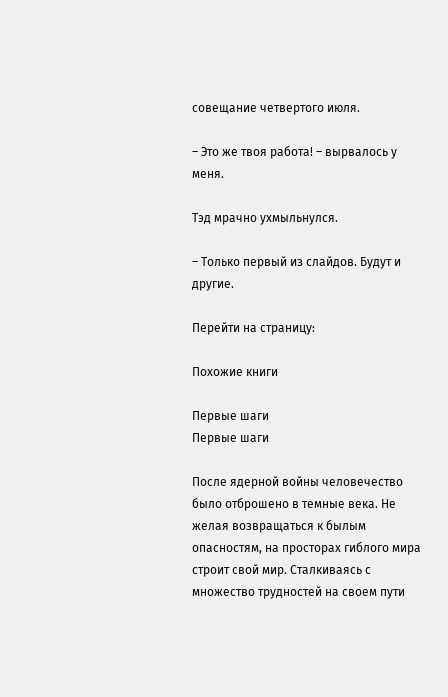совещание четвертого июля.

– Это же твоя работа! – вырвалось у меня.

Тэд мрачно ухмыльнулся.

– Только первый из слайдов. Будут и другие.

Перейти на страницу:

Похожие книги

Первые шаги
Первые шаги

После ядерной войны человечество было отброшено в темные века. Не желая возвращаться к былым опасностям, на просторах гиблого мира строит свой мир. Сталкиваясь с множество трудностей на своем пути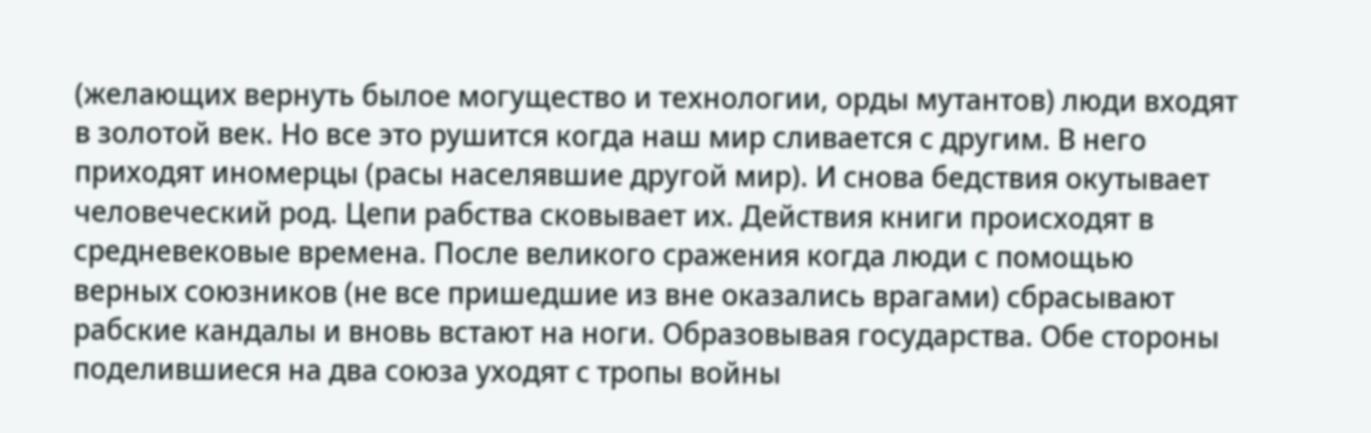(желающих вернуть былое могущество и технологии, орды мутантов) люди входят в золотой век. Но все это рушится когда наш мир сливается с другим. В него приходят иномерцы (расы населявшие другой мир). И снова бедствия окутывает человеческий род. Цепи рабства сковывает их. Действия книги происходят в средневековые времена. После великого сражения когда люди с помощью верных союзников (не все пришедшие из вне оказались врагами) сбрасывают рабские кандалы и вновь встают на ноги. Образовывая государства. Обе стороны поделившиеся на два союза уходят с тропы войны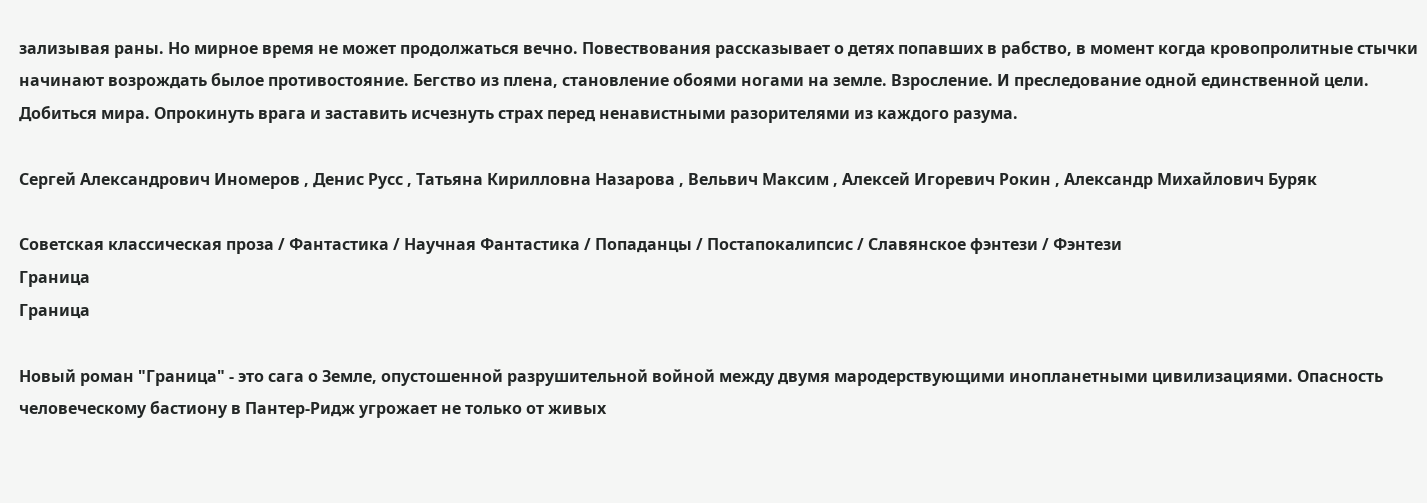зализывая раны. Но мирное время не может продолжаться вечно. Повествования рассказывает о детях попавших в рабство, в момент когда кровопролитные стычки начинают возрождать былое противостояние. Бегство из плена, становление обоями ногами на земле. Взросление. И преследование одной единственной цели. Добиться мира. Опрокинуть врага и заставить исчезнуть страх перед ненавистными разорителями из каждого разума.

Сергей Александрович Иномеров , Денис Русс , Татьяна Кирилловна Назарова , Вельвич Максим , Алексей Игоревич Рокин , Александр Михайлович Буряк

Советская классическая проза / Фантастика / Научная Фантастика / Попаданцы / Постапокалипсис / Славянское фэнтези / Фэнтези
Граница
Граница

Новый роман "Граница" - это сага о Земле, опустошенной разрушительной войной между двумя мародерствующими инопланетными цивилизациями. Опасность человеческому бастиону в Пантер-Ридж угрожает не только от живых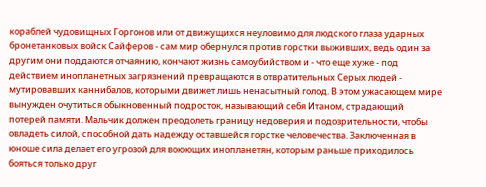кораблей чудовищных Горгонов или от движущихся неуловимо для людского глаза ударных бронетанковых войск Сайферов - сам мир обернулся против горстки выживших, ведь один за другим они поддаются отчаянию, кончают жизнь самоубийством и - что еще хуже - под действием инопланетных загрязнений превращаются в отвратительных Серых людей - мутировавших каннибалов, которыми движет лишь ненасытный голод. В этом ужасающем мире вынужден очутиться обыкновенный подросток, называющий себя Итаном, страдающий потерей памяти. Мальчик должен преодолеть границу недоверия и подозрительности, чтобы овладеть силой, способной дать надежду оставшейся горстке человечества. Заключенная в юноше сила делает его угрозой для воюющих инопланетян, которым раньше приходилось бояться только друг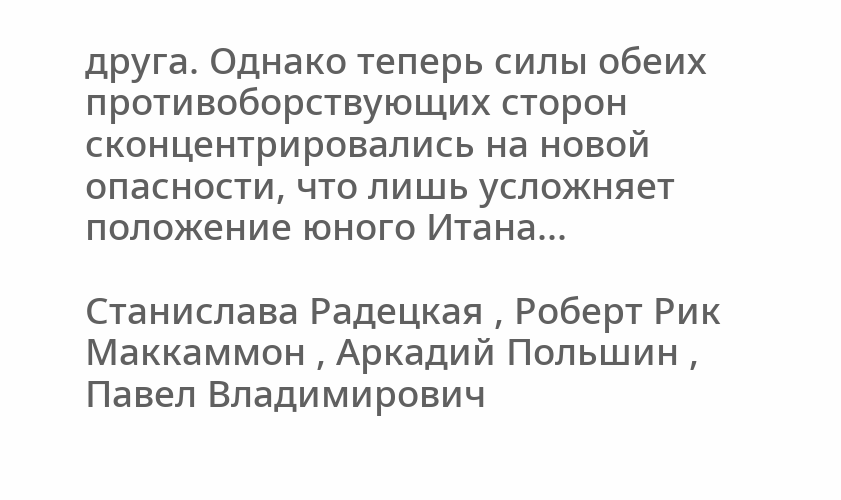друга. Однако теперь силы обеих противоборствующих сторон сконцентрировались на новой опасности, что лишь усложняет положение юного Итана...

Станислава Радецкая , Роберт Рик Маккаммон , Аркадий Польшин , Павел Владимирович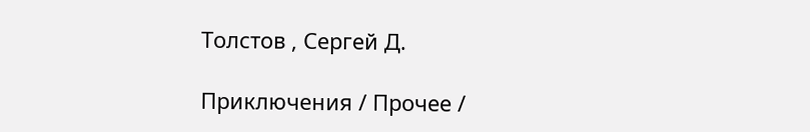Толстов , Сергей Д.

Приключения / Прочее /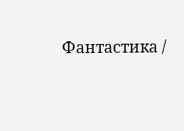Фантастика /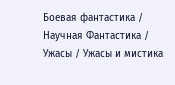Боевая фантастика / Научная Фантастика / Ужасы / Ужасы и мистика